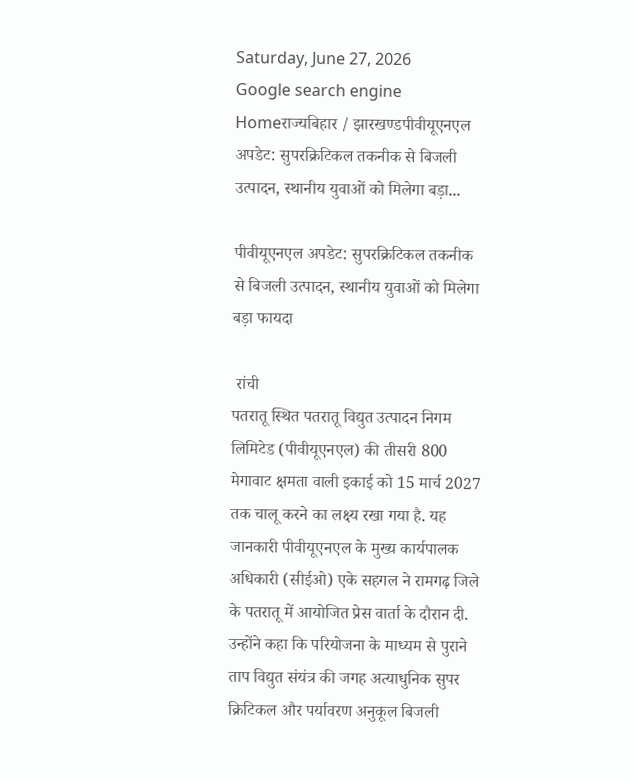Saturday, June 27, 2026
Google search engine
Homeराज्यबिहार / झारखण्डपीवीयूएनएल अपडेट: सुपरक्रिटिकल तकनीक से बिजली उत्पादन, स्थानीय युवाओं को मिलेगा बड़ा...

पीवीयूएनएल अपडेट: सुपरक्रिटिकल तकनीक से बिजली उत्पादन, स्थानीय युवाओं को मिलेगा बड़ा फायदा

 रांची
पतरातू स्थित पतरातू विद्युत उत्पादन निगम लिमिटेड (पीवीयूएनएल) की तीसरी 800 मेगावाट क्षमता वाली इकाई को 15 मार्च 2027 तक चालू करने का लक्ष्य रखा गया है. यह जानकारी पीवीयूएनएल के मुख्य कार्यपालक अधिकारी (सीईओ) एके सहगल ने रामगढ़ जिले के पतरातू में आयोजित प्रेस वार्ता के दौरान दी. उन्होंने कहा कि परियोजना के माध्यम से पुराने ताप विद्युत संयंत्र की जगह अत्याधुनिक सुपर क्रिटिकल और पर्यावरण अनुकूल बिजली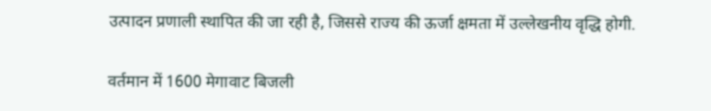उत्पादन प्रणाली स्थापित की जा रही है, जिससे राज्य की ऊर्जा क्षमता में उल्लेखनीय वृद्धि होगी.

वर्तमान में 1600 मेगावाट बिजली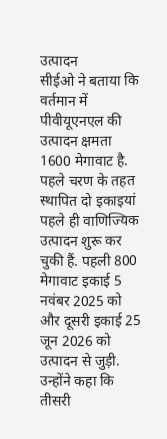उत्पादन
सीईओ ने बताया कि वर्तमान में पीवीयूएनएल की उत्पादन क्षमता 1600 मेगावाट है. पहले चरण के तहत स्थापित दो इकाइयां पहले ही वाणिज्यिक उत्पादन शुरू कर चुकी हैं. पहली 800 मेगावाट इकाई 5 नवंबर 2025 को और दूसरी इकाई 25 जून 2026 को उत्पादन से जुड़ी. उन्होंने कहा कि तीसरी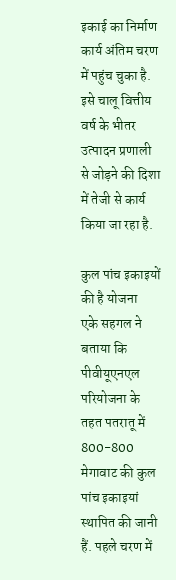इकाई का निर्माण कार्य अंतिम चरण में पहुंच चुका है. इसे चालू वित्तीय वर्ष के भीतर उत्पादन प्रणाली से जोड़ने की दिशा में तेजी से कार्य किया जा रहा है.

कुल पांच इकाइयों की है योजना
एके सहगल ने बताया कि पीवीयूएनएल परियोजना के तहत पतरातू में 800-800 मेगावाट की कुल पांच इकाइयां स्थापित की जानी हैं. पहले चरण में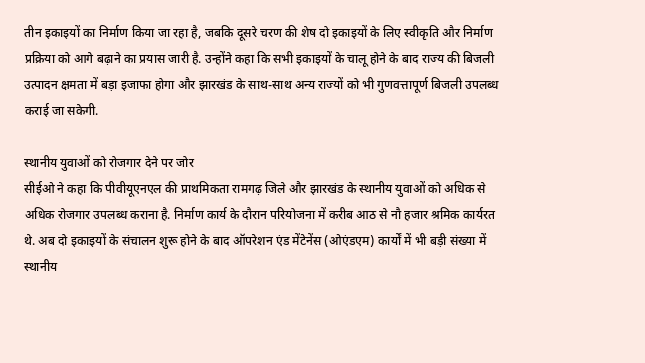तीन इकाइयों का निर्माण किया जा रहा है, जबकि दूसरे चरण की शेष दो इकाइयों के लिए स्वीकृति और निर्माण प्रक्रिया को आगे बढ़ाने का प्रयास जारी है. उन्होंने कहा कि सभी इकाइयों के चालू होने के बाद राज्य की बिजली उत्पादन क्षमता में बड़ा इजाफा होगा और झारखंड के साथ-साथ अन्य राज्यों को भी गुणवत्तापूर्ण बिजली उपलब्ध कराई जा सकेगी.

स्थानीय युवाओं को रोजगार देने पर जोर
सीईओ ने कहा कि पीवीयूएनएल की प्राथमिकता रामगढ़ जिले और झारखंड के स्थानीय युवाओं को अधिक से अधिक रोजगार उपलब्ध कराना है. निर्माण कार्य के दौरान परियोजना में करीब आठ से नौ हजार श्रमिक कार्यरत थे. अब दो इकाइयों के संचालन शुरू होने के बाद ऑपरेशन एंड मेंटेनेंस (ओएंडएम) कार्यों में भी बड़ी संख्या में स्थानीय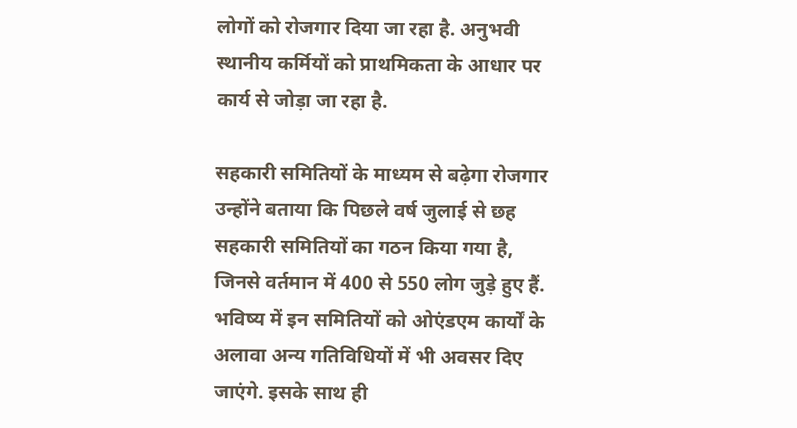लोगों को रोजगार दिया जा रहा है. अनुभवी स्थानीय कर्मियों को प्राथमिकता के आधार पर कार्य से जोड़ा जा रहा है.

सहकारी समितियों के माध्यम से बढ़ेगा रोजगार
उन्होंने बताया कि पिछले वर्ष जुलाई से छह सहकारी समितियों का गठन किया गया है, जिनसे वर्तमान में 400 से 550 लोग जुड़े हुए हैं. भविष्य में इन समितियों को ओएंडएम कार्यों के अलावा अन्य गतिविधियों में भी अवसर दिए जाएंगे. इसके साथ ही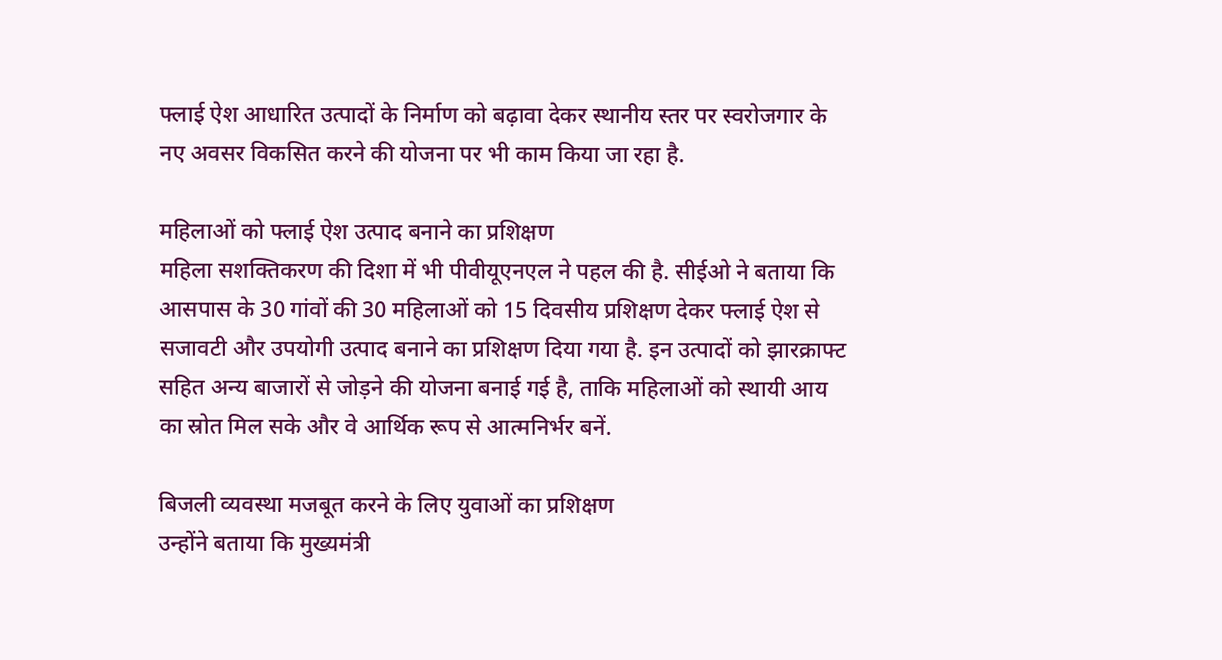फ्लाई ऐश आधारित उत्पादों के निर्माण को बढ़ावा देकर स्थानीय स्तर पर स्वरोजगार के नए अवसर विकसित करने की योजना पर भी काम किया जा रहा है.

महिलाओं को फ्लाई ऐश उत्पाद बनाने का प्रशिक्षण
महिला सशक्तिकरण की दिशा में भी पीवीयूएनएल ने पहल की है. सीईओ ने बताया कि आसपास के 30 गांवों की 30 महिलाओं को 15 दिवसीय प्रशिक्षण देकर फ्लाई ऐश से सजावटी और उपयोगी उत्पाद बनाने का प्रशिक्षण दिया गया है. इन उत्पादों को झारक्राफ्ट सहित अन्य बाजारों से जोड़ने की योजना बनाई गई है, ताकि महिलाओं को स्थायी आय का स्रोत मिल सके और वे आर्थिक रूप से आत्मनिर्भर बनें.

बिजली व्यवस्था मजबूत करने के लिए युवाओं का प्रशिक्षण
उन्होंने बताया कि मुख्यमंत्री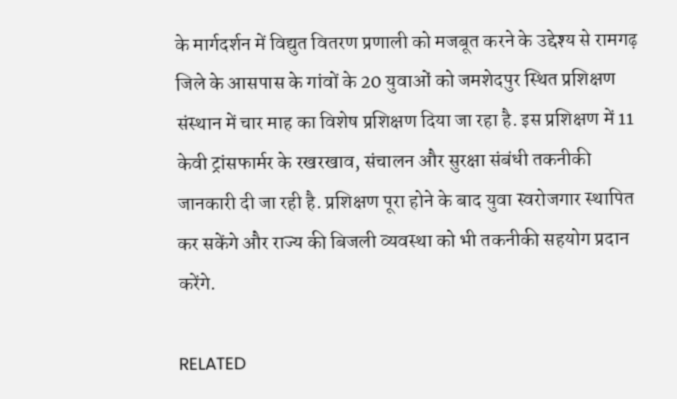के मार्गदर्शन में विद्युत वितरण प्रणाली को मजबूत करने के उद्देश्य से रामगढ़ जिले के आसपास के गांवों के 20 युवाओं को जमशेदपुर स्थित प्रशिक्षण संस्थान में चार माह का विशेष प्रशिक्षण दिया जा रहा है. इस प्रशिक्षण में 11 केवी ट्रांसफार्मर के रखरखाव, संचालन और सुरक्षा संबंधी तकनीकी जानकारी दी जा रही है. प्रशिक्षण पूरा होने के बाद युवा स्वरोजगार स्थापित कर सकेंगे और राज्य की बिजली व्यवस्था को भी तकनीकी सहयोग प्रदान करेंगे.

RELATED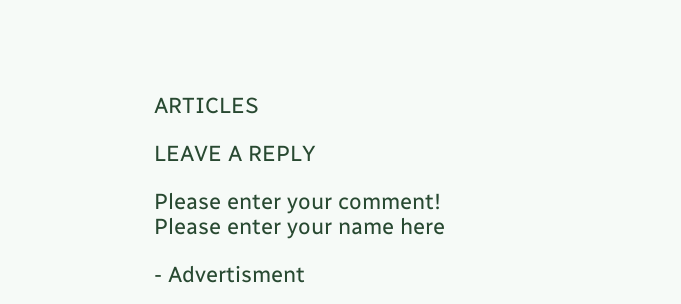ARTICLES

LEAVE A REPLY

Please enter your comment!
Please enter your name here

- Advertisment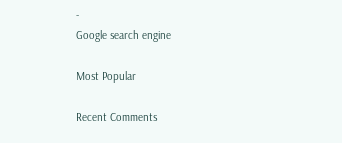-
Google search engine

Most Popular

Recent Comments